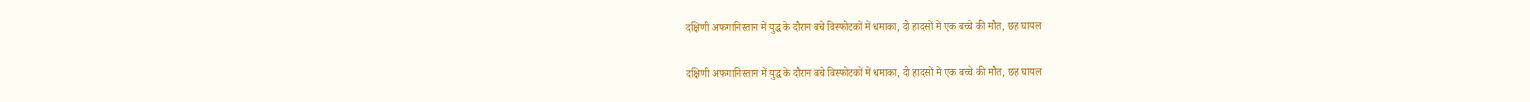दक्षिणी अफगानिस्तान में युद्ध के दौरान बचे व‍िस्‍फोटकों में धमाका, दो हादसों में एक बच्‍चे की मौत, छह घायल

दक्षिणी अफगानिस्तान में युद्ध के दौरान बचे व‍िस्‍फोटकों में धमाका, दो हादसों में एक बच्‍चे की मौत, छह घायल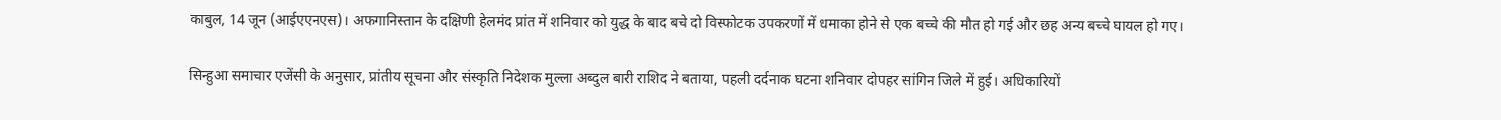काबुल, 14 जून (आईएएनएस)। अफगानिस्तान के दक्षिणी हेलमंद प्रांत में शनिवार को युद्ध के बाद बचे दो विस्फोटक उपकरणों में धमाका होने से एक बच्चे की मौत हो गई और छह अन्य बच्चे घायल हो गए।

स‍िन्हुआ समाचार एजेंसी के अनुसार, प्रांतीय सूचना और संस्कृति निदेशक मुल्ला अब्दुल बारी राशिद ने बताया, पहली दर्दनाक घटना शनिवार दोपहर सांगिन जिले में हुई। अधिकारियों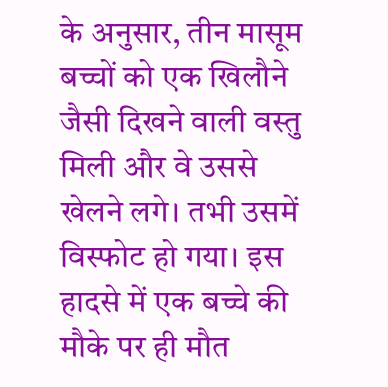के अनुसार, तीन मासूम बच्चों को एक खिलौने जैसी दिखने वाली वस्तु मिली और वे उससे खेलने लगे। तभी उसमें विस्फोट हो गया। इस हादसे में एक बच्चे की मौके पर ही मौत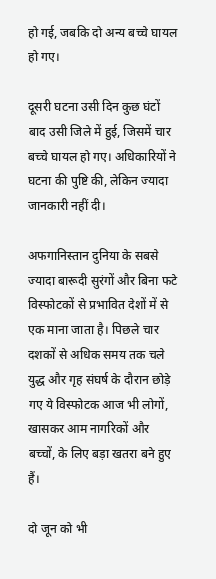हो गई, जबकि दो अन्य बच्चे घायल हो गए।

दूसरी घटना उसी दिन कुछ घंटों बाद उसी जिले में हुई, जिसमें चार बच्चे घायल हो गए। अधिकारियों ने घटना की पुष्टि की, लेकिन ज्यादा जानकारी नहीं दी।

अफगानिस्तान दुनिया के सबसे ज्यादा बारूदी सुरंगों और बिना फटे विस्फोटकों से प्रभावित देशों में से एक माना जाता है। पिछले चार दशकों से अधिक समय तक चले युद्ध और गृह संघर्ष के दौरान छोड़े गए ये विस्फोटक आज भी लोगों, खासकर आम नागरिकों और बच्चों, के लिए बड़ा खतरा बने हुए हैं।

दो जून को भी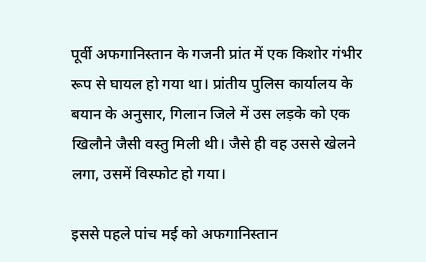पूर्वी अफगानिस्तान के गजनी प्रांत में एक किशोर गंभीर रूप से घायल हो गया था। प्रांतीय पुलिस कार्यालय के बयान के अनुसार, गिलान जिले में उस लड़के को एक खिलौने जैसी वस्तु मिली थी। जैसे ही वह उससे खेलने लगा, उसमें विस्फोट हो गया।

इससे पहले पांच मई को अफगानिस्तान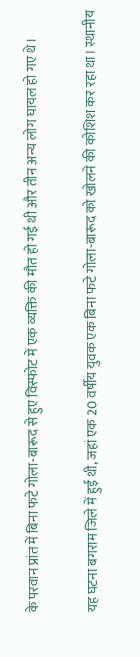के परवान प्रांत में बिना फटे गोला-बारूद से हुए विस्फोट में एक व्यक्ति की मौत हो गई थी और तीन अन्य लोग घायल हो गए थे।

यह घटना बगराम जिले में हुई थी, जहां एक 20 वर्षीय युवक एक बिना फटे गोला-बारूद को खोलने की कोशिश कर रहा था। स्थानीय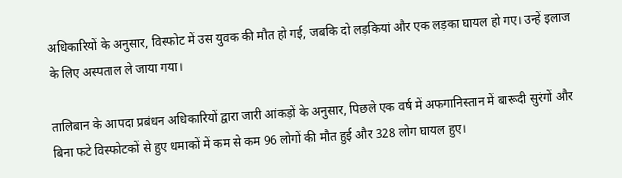अधिकारियों के अनुसार, विस्फोट में उस युवक की मौत हो गई, जबकि दो लड़कियां और एक लड़का घायल हो गए। उन्हें इलाज के लिए अस्पताल ले जाया गया।

तालिबान के आपदा प्रबंधन अधिकारियों द्वारा जारी आंकड़ों के अनुसार, पिछले एक वर्ष में अफगानिस्तान में बारूदी सुरंगों और बिना फटे विस्फोटकों से हुए धमाकों में कम से कम 96 लोगों की मौत हुई और 328 लोग घायल हुए।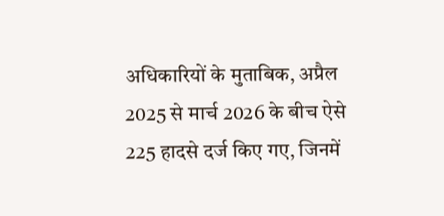अधिकारियों के मुताबिक, अप्रैल 2025 से मार्च 2026 के बीच ऐसे 225 हादसे दर्ज किए गए, जिनमें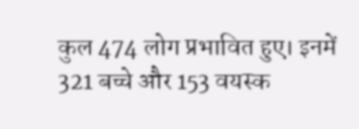कुल 474 लोग प्रभावित हुए। इनमें 321 बच्चे और 153 वयस्क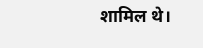शामिल थे।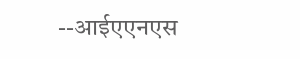--आईएएनएस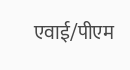एवाई/पीएम